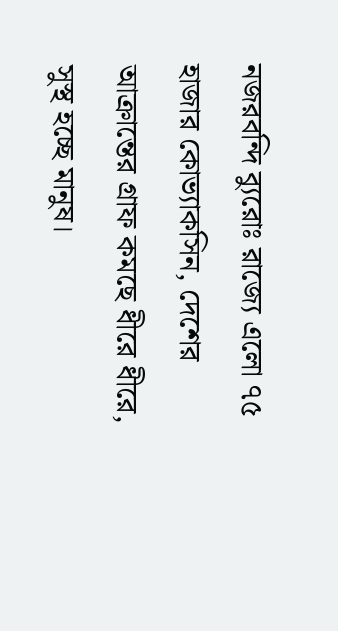নজরবন্দি ব্যুরোঃ রাজ্যে এলো ৭৫ হাজার কোভ্যাকসিন, দেশের আক্রান্তের গ্রাফ কমছে ধীরে ধীরে, সুস্থ হচ্ছে মানুষ।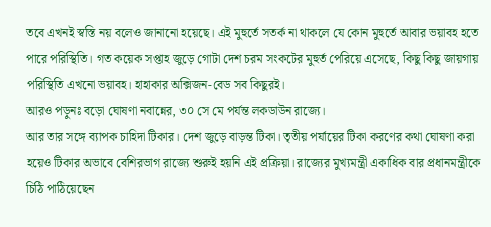তবে এখনই স্বস্তি নয় বলেও জানানো হয়েছে। এই মুহুর্তে সতর্ক না থাকলে যে কোন মুহুর্তে আবার ভয়াবহ হতে পারে পরিস্থিতি। গত কয়েক সপ্তাহ জুড়ে গোটা দেশ চরম সংকটের মুহুর্ত পেরিয়ে এসেছে, কিছু কিছু জায়গায় পরিস্থিতি এখনো ভয়াবহ। হাহাকার অক্সিজন-বেড সব কিছুরই।
আরও পড়ুনঃ বড়ো ঘোষণা নবান্নের, ৩০ সে মে পর্যন্ত লকডাউন রাজ্যে।
আর তার সঙ্গে ব্যাপক চাহিদা টিকার। দেশ জুড়ে বাড়ন্ত টিকা। তৃতীয় পর্যায়ের টিকা করণের কথা ঘোষণা করা হয়েও টিকার অভাবে বেশিরভাগ রাজ্যে শুরুই হয়নি এই প্রক্রিয়া। রাজ্যের মুখ্যমন্ত্রী একাধিক বার প্রধানমন্ত্রীকে চিঠি পাঠিয়েছেন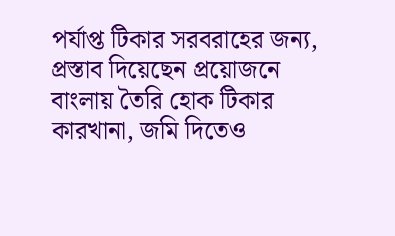পর্যাপ্ত টিকার সরবরাহের জন্য, প্রস্তাব দিয়েছেন প্রয়োজনে বাংলায় তৈরি হোক টিকার কারখানা, জমি দিতেও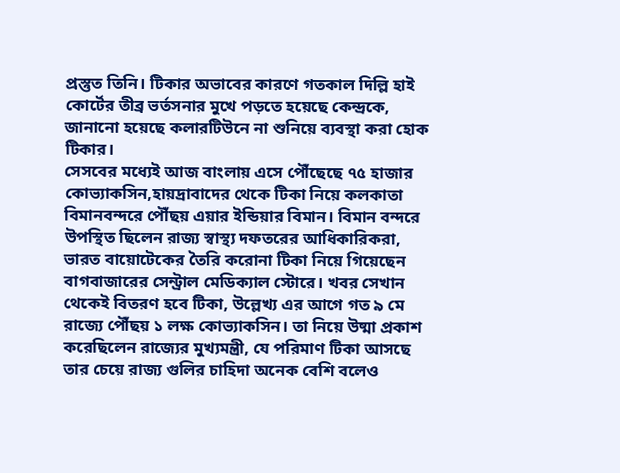প্রস্তুত তিনি। টিকার অভাবের কারণে গতকাল দিল্লি হাই কোর্টের তীব্র ভর্তসনার মুখে পড়তে হয়েছে কেন্দ্রকে, জানানো হয়েছে কলারটিউনে না শুনিয়ে ব্যবস্থা করা হোক টিকার।
সেসবের মধ্যেই আজ বাংলায় এসে পৌঁছেছে ৭৫ হাজার কোভ্যাকসিন,হায়দ্রাবাদের থেকে টিকা নিয়ে কলকাতা বিমানবন্দরে পৌঁছয় এয়ার ইন্ডিয়ার বিমান। বিমান বন্দরে উপস্থিত ছিলেন রাজ্য স্বাস্থ্য দফতরের আধিকারিকরা, ভারত বায়োটেকের তৈরি করোনা টিকা নিয়ে গিয়েছেন বাগবাজারের সেন্ট্রাল মেডিক্যাল স্টোরে। খবর সেখান থেকেই বিতরণ হবে টিকা, উল্লেখ্য এর আগে গত ৯ মে রাজ্যে পৌঁছয় ১ লক্ষ কোভ্যাকসিন। তা নিয়ে উষ্মা প্রকাশ করেছিলেন রাজ্যের মুখ্যমন্ত্রী, যে পরিমাণ টিকা আসছে তার চেয়ে রাজ্য গুলির চাহিদা অনেক বেশি বলেও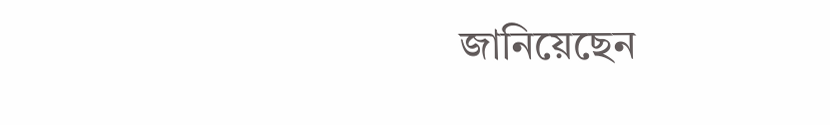জানিয়েছেন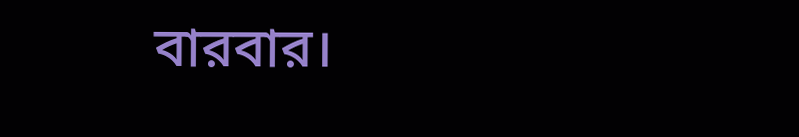বারবার।